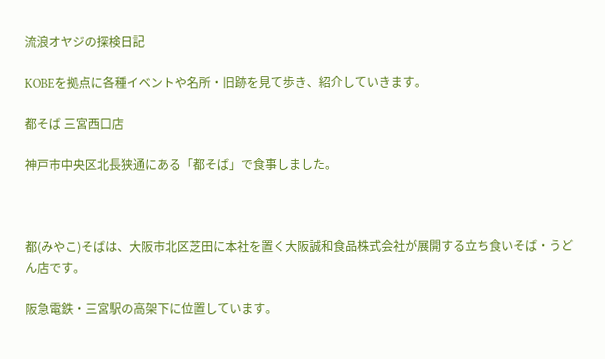流浪オヤジの探検日記

KOBEを拠点に各種イベントや名所・旧跡を見て歩き、紹介していきます。

都そば 三宮西口店

神戸市中央区北長狭通にある「都そば」で食事しました。



都(みやこ)そばは、大阪市北区芝田に本社を置く大阪誠和食品株式会社が展開する立ち食いそば・うどん店です。

阪急電鉄・三宮駅の高架下に位置しています。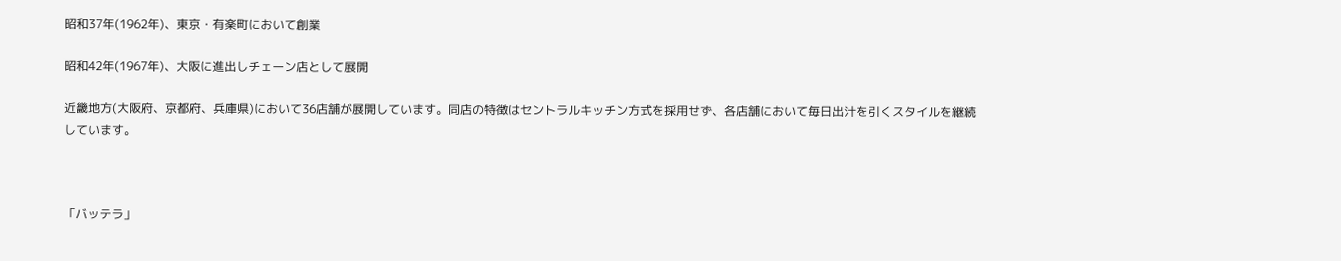昭和37年(1962年)、東京・有楽町において創業

昭和42年(1967年)、大阪に進出しチェーン店として展開

近畿地方(大阪府、京都府、兵庫県)において36店舗が展開しています。同店の特徴はセントラルキッチン方式を採用せず、各店舗において毎日出汁を引くスタイルを継続しています。



「バッテラ」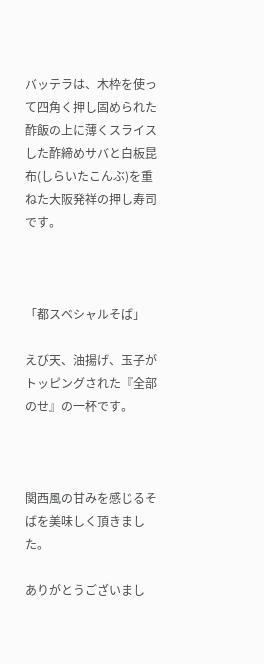バッテラは、木枠を使って四角く押し固められた酢飯の上に薄くスライスした酢締めサバと白板昆布(しらいたこんぶ)を重ねた大阪発祥の押し寿司です。



「都スベシャルそば」

えび天、油揚げ、玉子がトッピングされた『全部のせ』の一杯です。



関西風の甘みを感じるそばを美味しく頂きました。

ありがとうございまし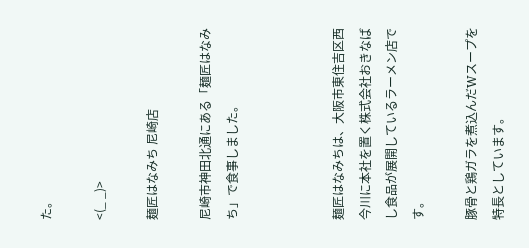た。

<(_ _)>

麺匠はなみち 尼崎店

尼崎市神田北通にある「麺匠はなみち」で食事しました。



麺匠はなみちは、大阪市東住吉区西今川に本社を置く株式会社おきなばし食品が展開しているラーメン店です。

豚骨と鶏ガラを煮込んだWスープを特長としています。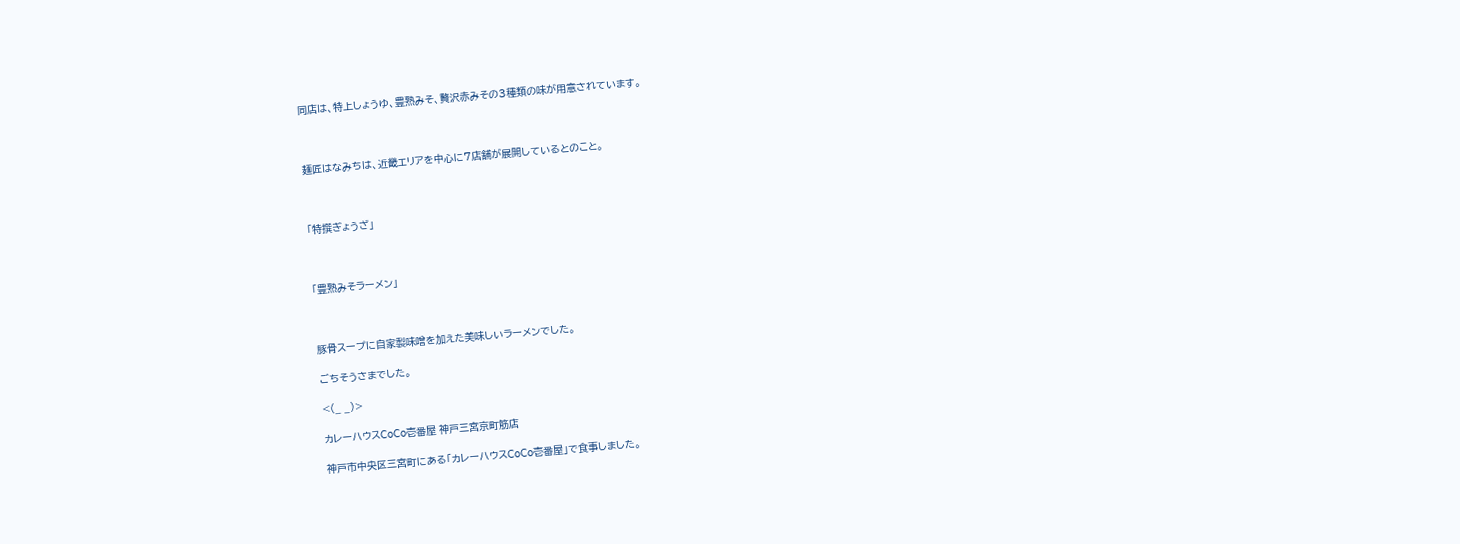同店は、特上しょうゆ、豊熟みそ、贅沢赤みその3種類の味が用意されています。



麺匠はなみちは、近畿エリアを中心に7店舗が展開しているとのこと。



「特撰ぎょうざ」



「豊熟みそラーメン」



豚骨スープに自家製味噌を加えた美味しいラーメンでした。

ごちそうさまでした。

<(_ _)>

カレーハウスCoCo壱番屋 神戸三宮京町筋店

神戸市中央区三宮町にある「カレーハウスCoCo壱番屋」で食事しました。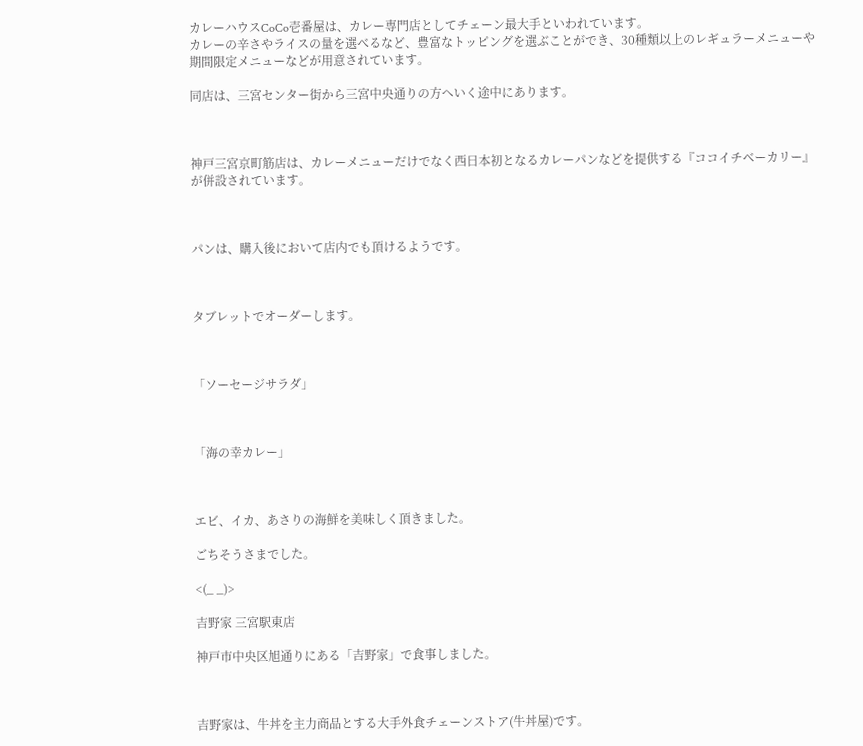カレーハウスCoCo壱番屋は、カレー専門店としてチェーン最大手といわれています。
カレーの辛さやライスの量を選べるなど、豊富なトッピングを選ぶことができ、30種類以上のレギュラーメニューや期間限定メニューなどが用意されています。

同店は、三宮センター街から三宮中央通りの方へいく途中にあります。



神戸三宮京町筋店は、カレーメニューだけでなく西日本初となるカレーパンなどを提供する『ココイチベーカリー』が併設されています。



パンは、購入後において店内でも頂けるようです。



タブレットでオーダーします。



「ソーセージサラダ」



「海の幸カレー」



エビ、イカ、あさりの海鮮を美味しく頂きました。

ごちそうさまでした。

<(_ _)>

吉野家 三宮駅東店

神戸市中央区旭通りにある「吉野家」で食事しました。



吉野家は、牛丼を主力商品とする大手外食チェーンストア(牛丼屋)です。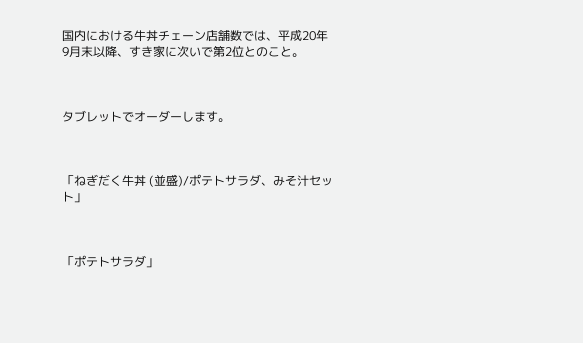国内における牛丼チェーン店舗数では、平成20年9月末以降、すき家に次いで第2位とのこと。



タブレットでオーダーします。



「ねぎだく牛丼 (並盛)/ポテトサラダ、みそ汁セット」



「ポテトサラダ」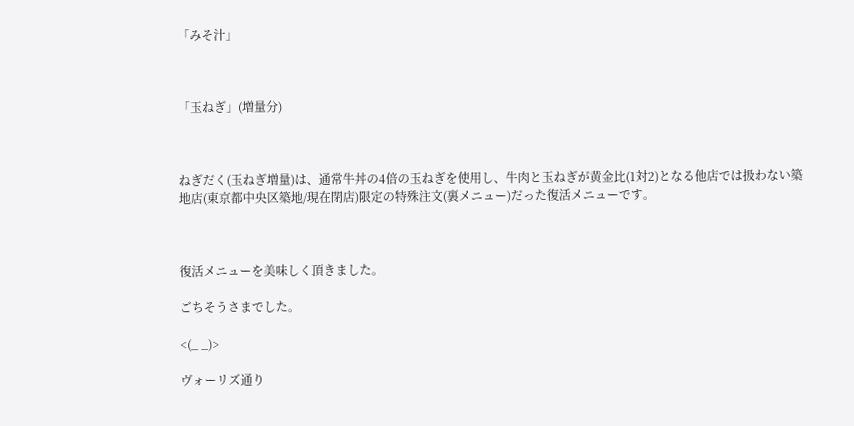「みそ汁」



「玉ねぎ」(増量分)



ねぎだく(玉ねぎ増量)は、通常牛丼の4倍の玉ねぎを使用し、牛肉と玉ねぎが黄金比(1対2)となる他店では扱わない築地店(東京都中央区築地/現在閉店)限定の特殊注文(裏メニュー)だった復活メニューです。



復活メニューを美味しく頂きました。

ごちそうさまでした。

<(_ _)>

ヴォーリズ通り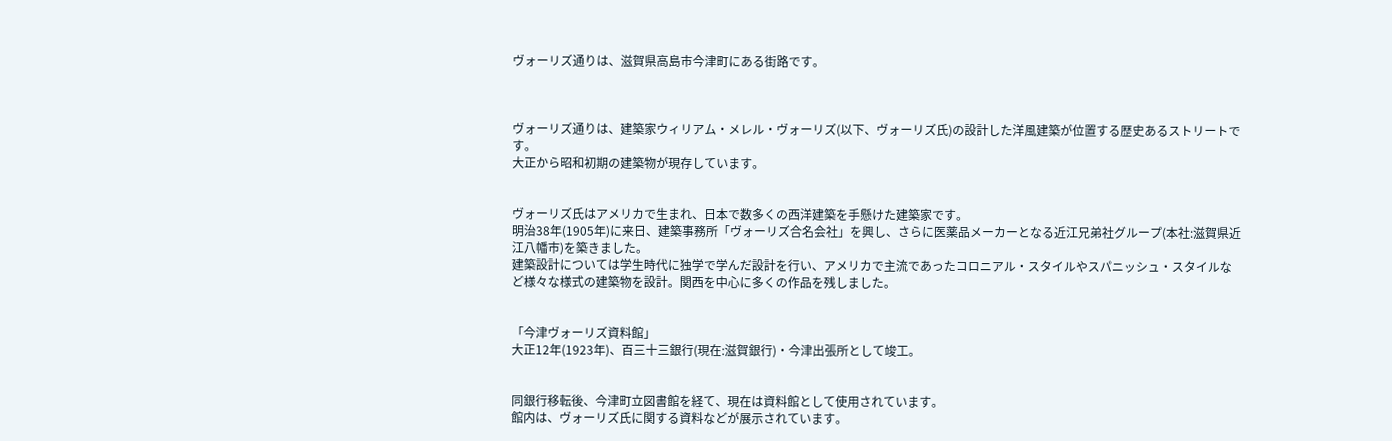ヴォーリズ通りは、滋賀県高島市今津町にある街路です。



ヴォーリズ通りは、建築家ウィリアム・メレル・ヴォーリズ(以下、ヴォーリズ氏)の設計した洋風建築が位置する歴史あるストリートです。
大正から昭和初期の建築物が現存しています。


ヴォーリズ氏はアメリカで生まれ、日本で数多くの西洋建築を手懸けた建築家です。
明治38年(1905年)に来日、建築事務所「ヴォーリズ合名会社」を興し、さらに医薬品メーカーとなる近江兄弟社グループ(本社:滋賀県近江八幡市)を築きました。
建築設計については学生時代に独学で学んだ設計を行い、アメリカで主流であったコロニアル・スタイルやスパニッシュ・スタイルなど様々な様式の建築物を設計。関西を中心に多くの作品を残しました。


「今津ヴォーリズ資料館」
大正12年(1923年)、百三十三銀行(現在:滋賀銀行)・今津出張所として竣工。


同銀行移転後、今津町立図書館を経て、現在は資料館として使用されています。
館内は、ヴォーリズ氏に関する資料などが展示されています。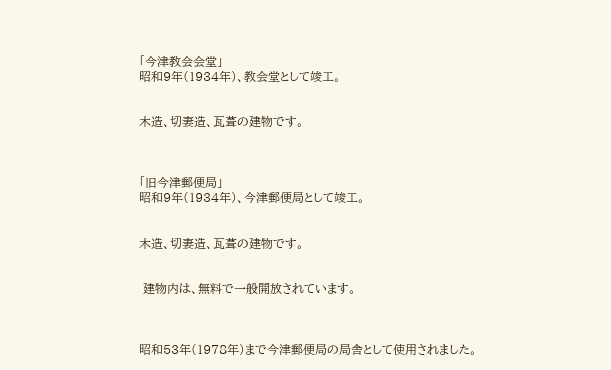「今津教会会堂」
昭和9年(1934年)、教会堂として竣工。


木造、切妻造、瓦葺の建物です。



「旧今津郵便局」
昭和9年(1934年)、今津郵便局として竣工。


木造、切妻造、瓦葺の建物です。


 建物内は、無料で一般開放されています。



昭和53年(1978年)まで今津郵便局の局舎として使用されました。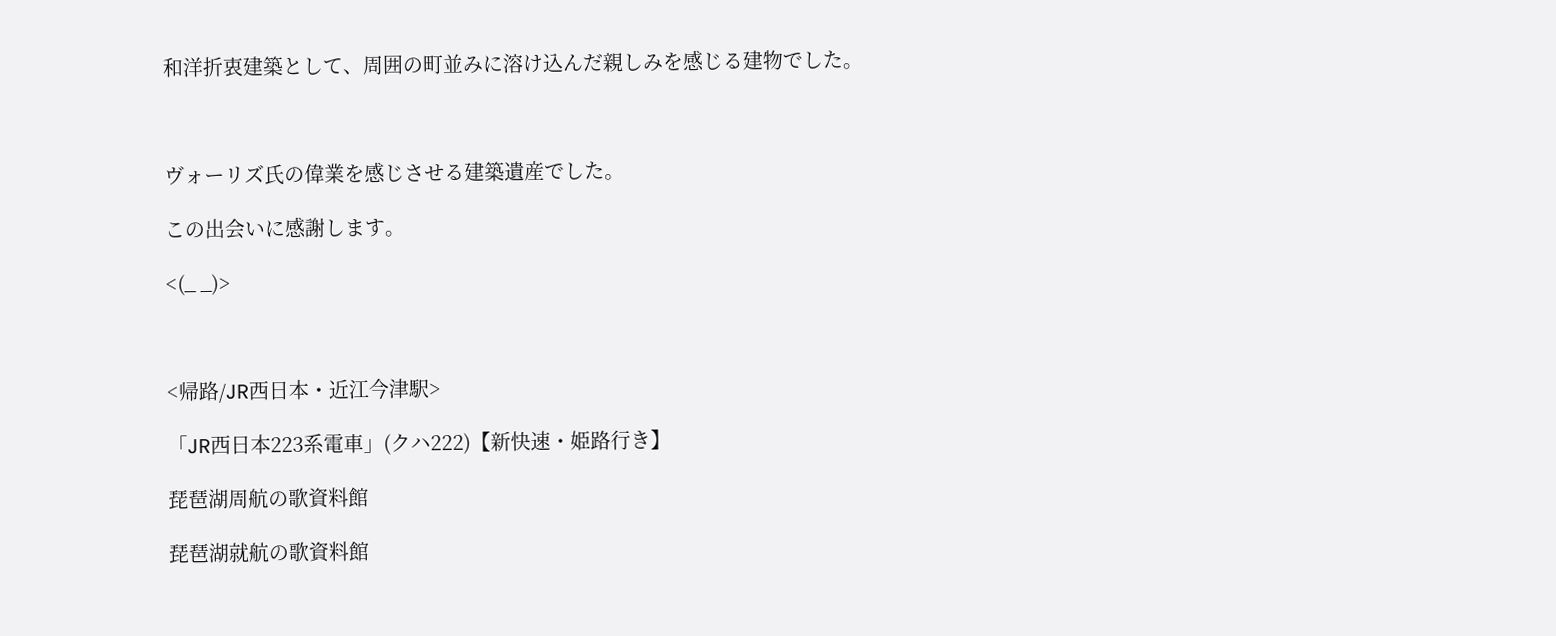和洋折衷建築として、周囲の町並みに溶け込んだ親しみを感じる建物でした。



ヴォーリズ氏の偉業を感じさせる建築遺産でした。

この出会いに感謝します。

<(_ _)>



<帰路/JR西日本・近江今津駅>

「JR西日本223系電車」(クハ222)【新快速・姫路行き】

琵琶湖周航の歌資料館

琵琶湖就航の歌資料館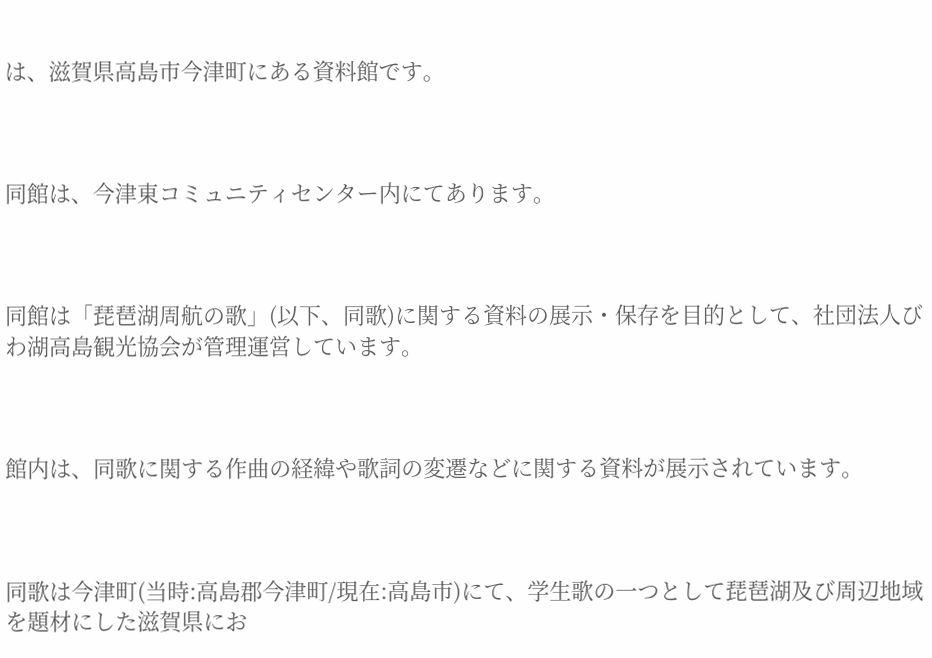は、滋賀県高島市今津町にある資料館です。



同館は、今津東コミュニティセンター内にてあります。



同館は「琵琶湖周航の歌」(以下、同歌)に関する資料の展示・保存を目的として、社団法人びわ湖高島観光協会が管理運営しています。



館内は、同歌に関する作曲の経緯や歌詞の変遷などに関する資料が展示されています。



同歌は今津町(当時:高島郡今津町/現在:高島市)にて、学生歌の一つとして琵琶湖及び周辺地域を題材にした滋賀県にお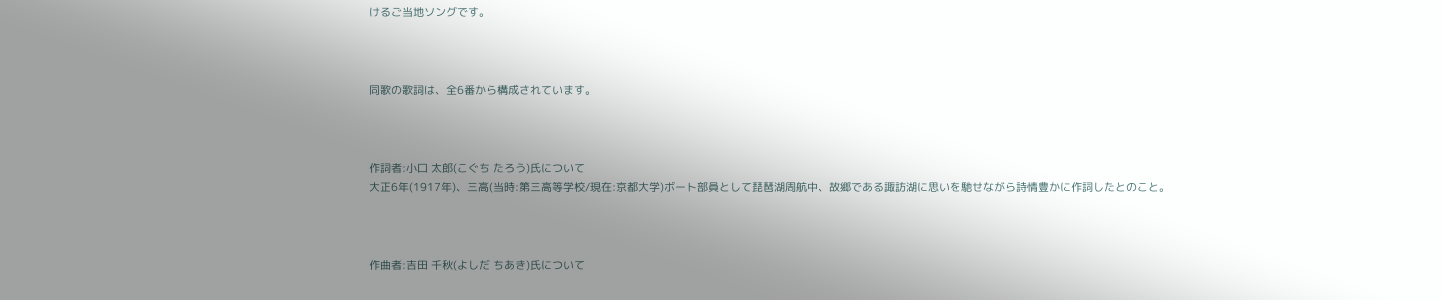けるご当地ソングです。



同歌の歌詞は、全6番から構成されています。



作詞者:小口 太郎(こぐち たろう)氏について
大正6年(1917年)、三高(当時:第三高等学校/現在:京都大学)ボート部員として琵琶湖周航中、故郷である諏訪湖に思いを馳せながら詩情豊かに作詞したとのこと。



作曲者:吉田 千秋(よしだ ちあき)氏について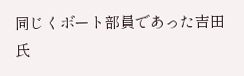同じくボート部員であった吉田氏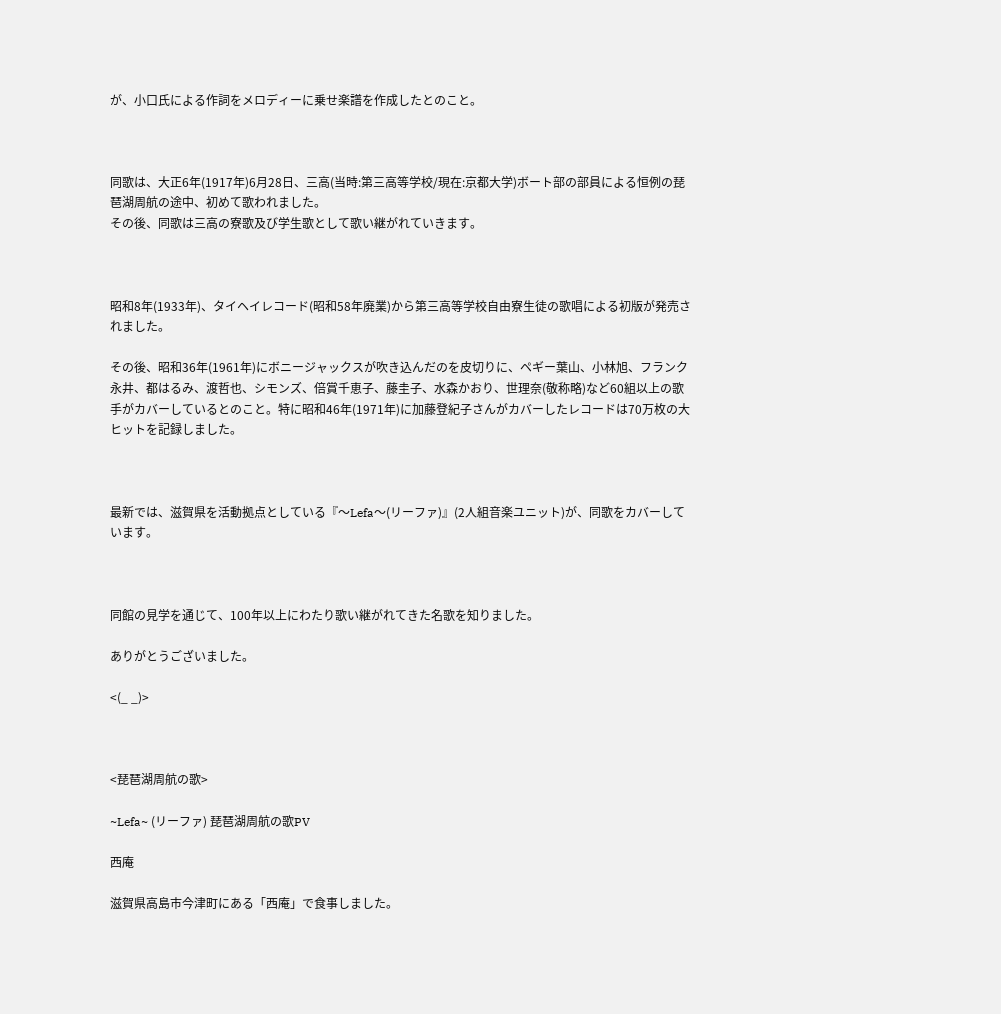が、小口氏による作詞をメロディーに乗せ楽譜を作成したとのこと。



同歌は、大正6年(1917年)6月28日、三高(当時:第三高等学校/現在:京都大学)ボート部の部員による恒例の琵琶湖周航の途中、初めて歌われました。
その後、同歌は三高の寮歌及び学生歌として歌い継がれていきます。



昭和8年(1933年)、タイヘイレコード(昭和58年廃業)から第三高等学校自由寮生徒の歌唱による初版が発売されました。

その後、昭和36年(1961年)にボニージャックスが吹き込んだのを皮切りに、ペギー葉山、小林旭、フランク永井、都はるみ、渡哲也、シモンズ、倍賞千恵子、藤圭子、水森かおり、世理奈(敬称略)など60組以上の歌手がカバーしているとのこと。特に昭和46年(1971年)に加藤登紀子さんがカバーしたレコードは70万枚の大ヒットを記録しました。



最新では、滋賀県を活動拠点としている『〜Lefa〜(リーファ)』(2人組音楽ユニット)が、同歌をカバーしています。



同館の見学を通じて、100年以上にわたり歌い継がれてきた名歌を知りました。

ありがとうございました。

<(_ _)>



<琵琶湖周航の歌>

~Lefa~ (リーファ) 琵琶湖周航の歌PV

西庵

滋賀県高島市今津町にある「西庵」で食事しました。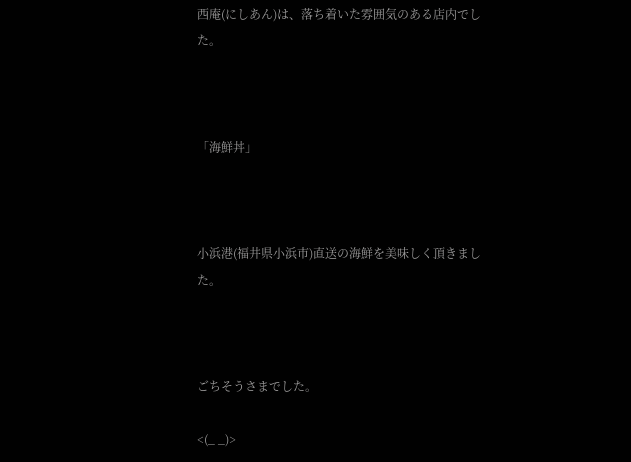西庵(にしあん)は、落ち着いた雰囲気のある店内でした。



「海鮮丼」



小浜港(福井県小浜市)直送の海鮮を美味しく頂きました。



ごちそうさまでした。

<(_ _)>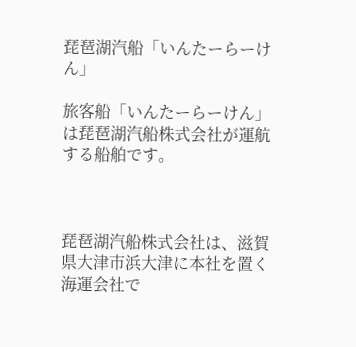琵琶湖汽船「いんたーらーけん」

旅客船「いんたーらーけん」は琵琶湖汽船株式会社が運航する船舶です。



琵琶湖汽船株式会社は、滋賀県大津市浜大津に本社を置く海運会社で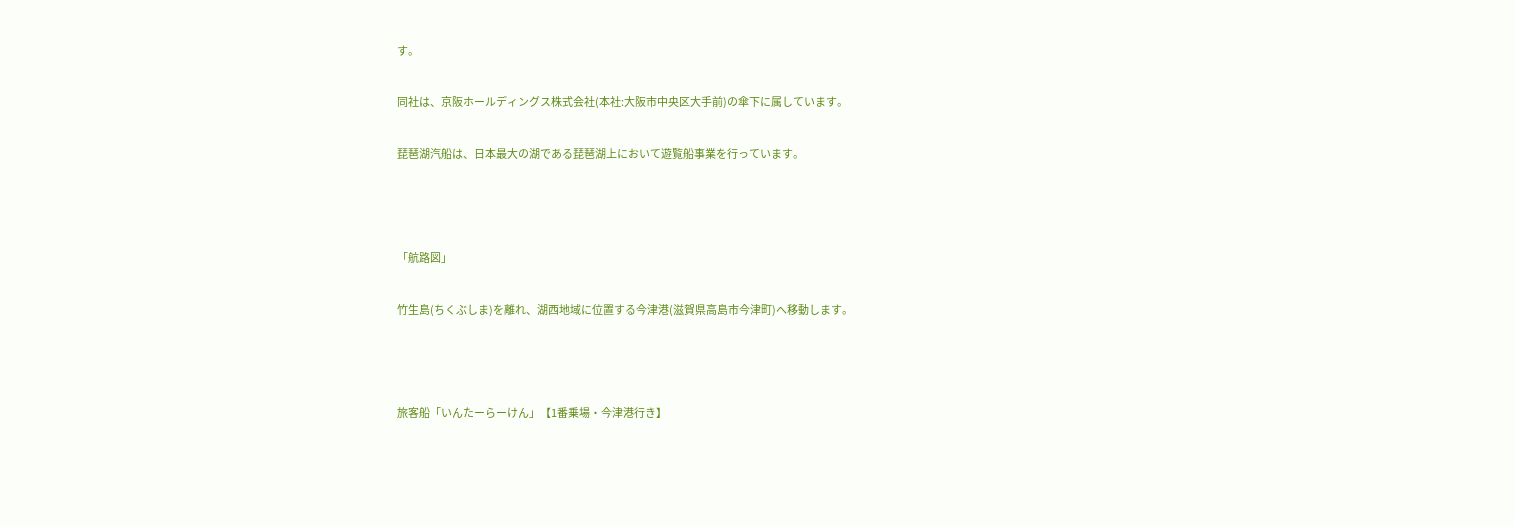す。

同社は、京阪ホールディングス株式会社(本社:大阪市中央区大手前)の傘下に属しています。

琵琶湖汽船は、日本最大の湖である琵琶湖上において遊覧船事業を行っています。



「航路図」

竹生島(ちくぶしま)を離れ、湖西地域に位置する今津港(滋賀県高島市今津町)へ移動します。



旅客船「いんたーらーけん」【1番乗場・今津港行き】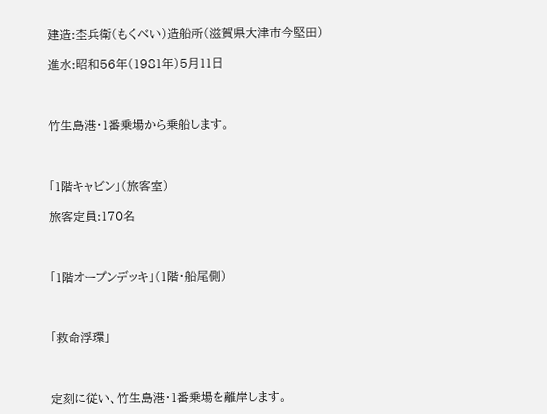建造:杢兵衛(もくべい)造船所(滋賀県大津市今堅田)

進水:昭和56年(1981年)5月11日



竹生島港・1番乗場から乗船します。



「1階キャビン」(旅客室)

旅客定員:170名



「1階オープンデッキ」(1階・船尾側)



「救命浮環」



定刻に従い、竹生島港・1番乗場を離岸します。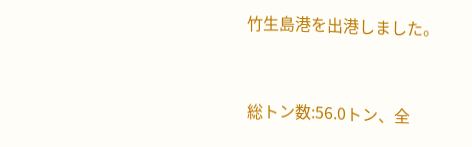竹生島港を出港しました。



総トン数:56.0トン、全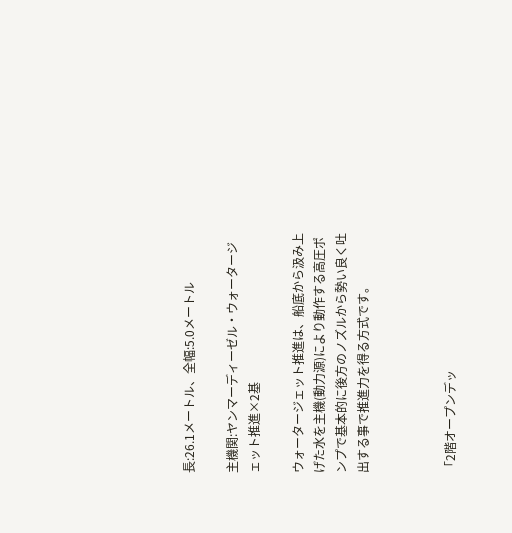長:26.1メートル、全幅:5.0メートル

主機関:ヤンマーディーゼル・ウォータージェット推進×2基

ウォータージェット推進は、船底から汲み上げた水を主機(動力源)により動作する高圧ポンプで基本的に後方のノズルから勢い良く吐出する事で推進力を得る方式です。



「2階オープンデッ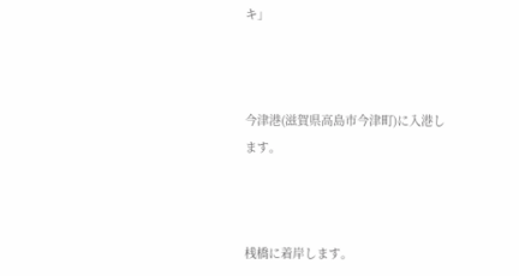キ」



今津港(滋賀県高島市今津町)に入港します。



桟橋に着岸します。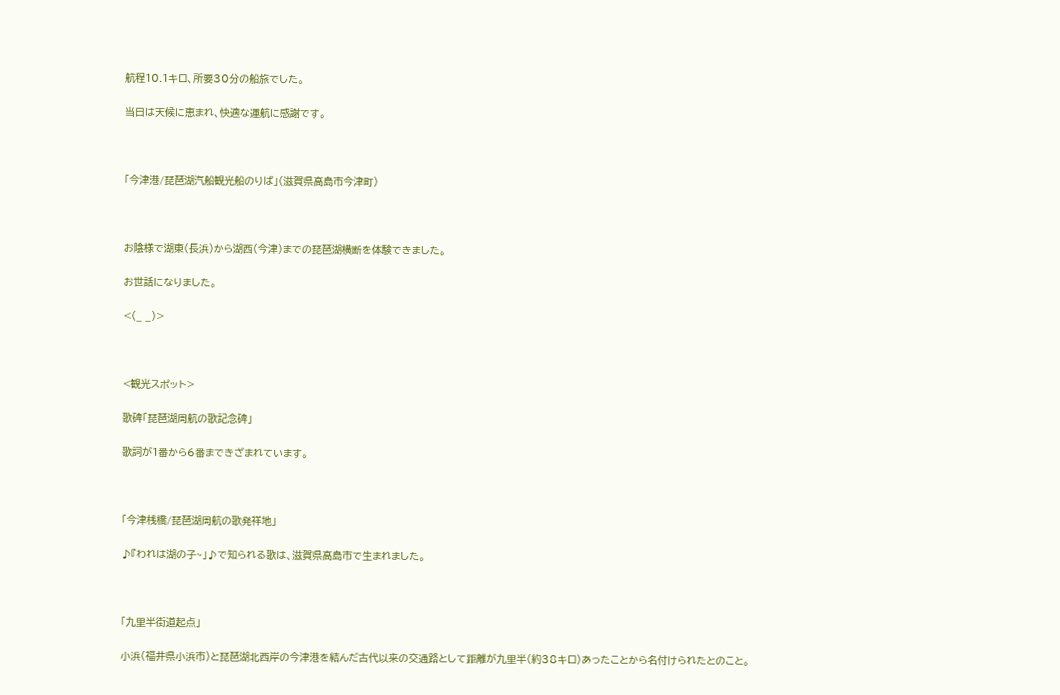航程10.1キロ、所要30分の船旅でした。

当日は天候に恵まれ、快適な運航に感謝です。



「今津港/琵琶湖汽船観光船のりば」(滋賀県高島市今津町)



お陰様で湖東(長浜)から湖西(今津)までの琵琶湖横断を体験できました。

お世話になりました。

<(_ _)>



<観光スポット>

歌碑「琵琶湖周航の歌記念碑」

歌詞が1番から6番まできざまれています。



「今津桟橋/琵琶湖周航の歌発祥地」

♪『われは湖の子~」♪で知られる歌は、滋賀県高島市で生まれました。



「九里半街道起点」

小浜(福井県小浜市)と琵琶湖北西岸の今津港を結んだ古代以来の交通路として距離が九里半(約38キロ)あったことから名付けられたとのこと。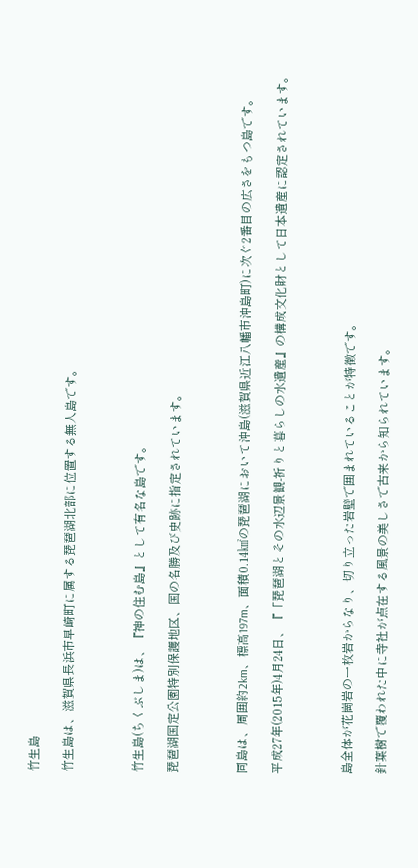竹生島

竹生島は、滋賀県長浜市早崎町に属する琵琶湖北部に位置する無人島です。



竹生島(ちくぶしま)は、『神の住む島』として有名な島です。

琵琶湖国定公園特別保護地区、国の名勝及び史跡に指定されています。



同島は、周囲約2km、標高197m、面積0.14㎢の琵琶湖において沖島(滋賀県近江八幡市沖島町)に次ぐ2番目の広さをもつ島です。

平成27年(2015年)4月24日、『「琵琶湖とその水辺景観-祈りと暮らしの水遺産』の構成文化財として日本遺産に認定されています。



島全体が花崗岩の一枚岩からなり、切り立った岩壁で囲まれていることが特徴です。

針葉樹で覆われた中に寺社が点在する風景の美しさで古来から知られています。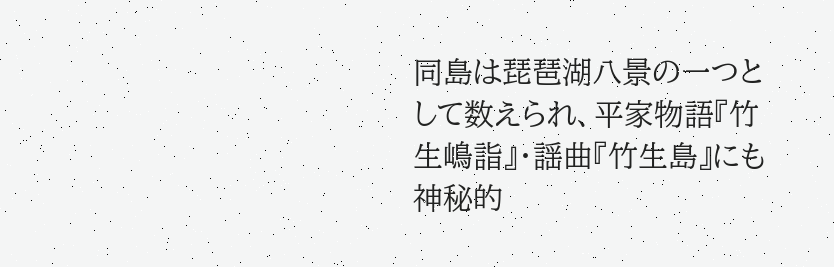同島は琵琶湖八景の一つとして数えられ、平家物語『竹生嶋詣』・謡曲『竹生島』にも神秘的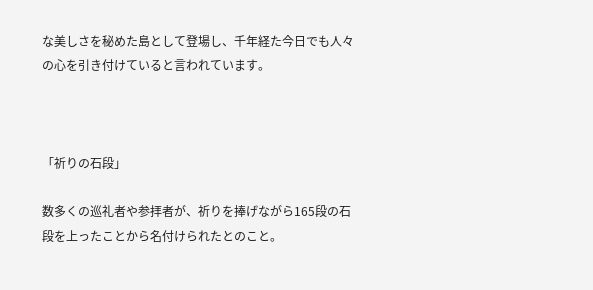な美しさを秘めた島として登場し、千年経た今日でも人々の心を引き付けていると言われています。



「祈りの石段」

数多くの巡礼者や参拝者が、祈りを捧げながら165段の石段を上ったことから名付けられたとのこと。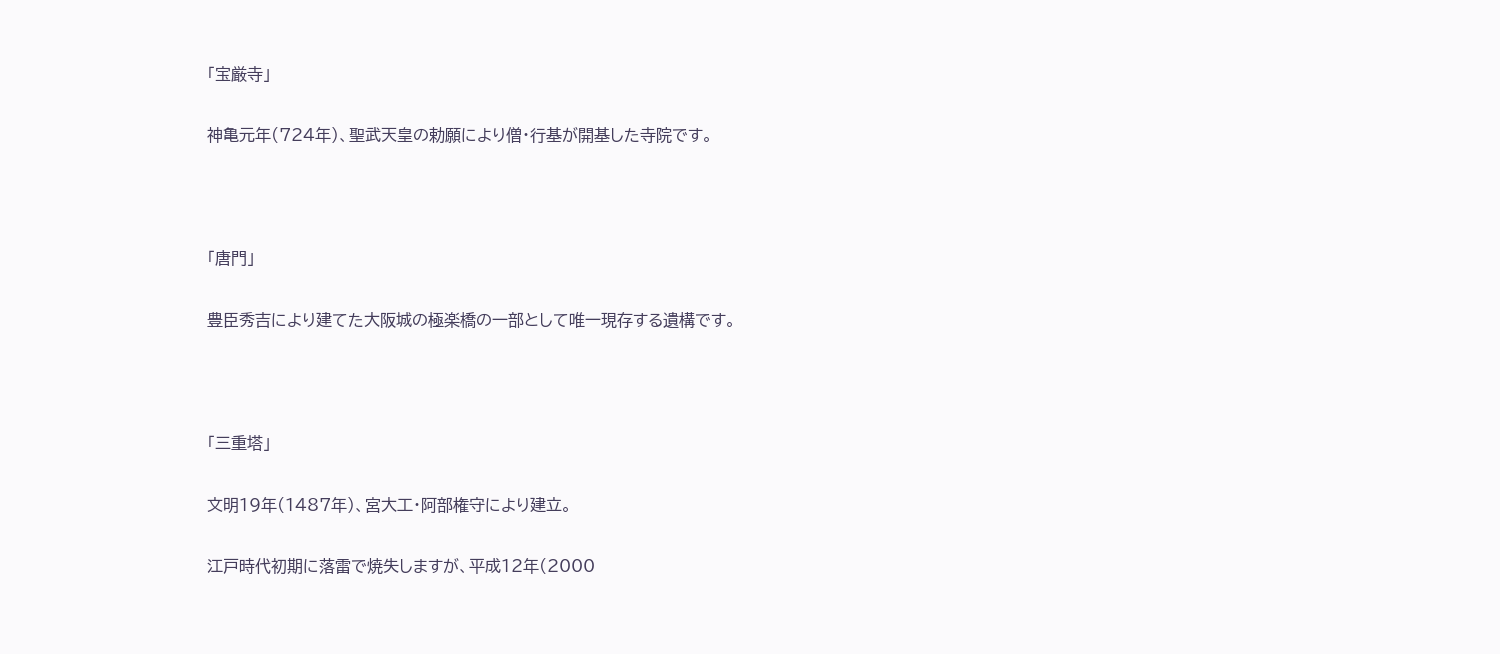「宝厳寺」

神亀元年(724年)、聖武天皇の勅願により僧・行基が開基した寺院です。



「唐門」

豊臣秀吉により建てた大阪城の極楽橋の一部として唯一現存する遺構です。



「三重塔」

文明19年(1487年)、宮大工・阿部権守により建立。

江戸時代初期に落雷で焼失しますが、平成12年(2000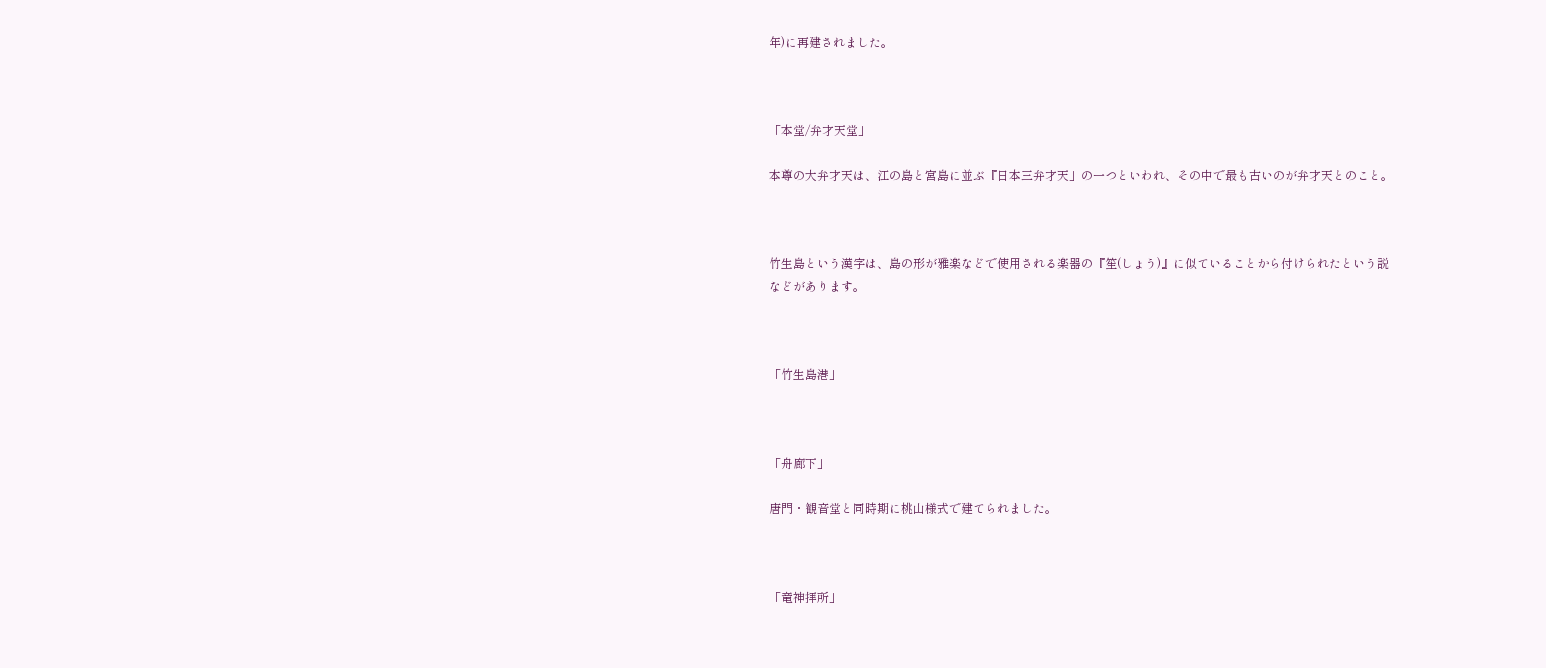年)に再建されました。



「本堂/弁才天堂」

本尊の大弁才天は、江の島と宮島に並ぶ『日本三弁才天」の一つといわれ、その中で最も古いのが弁才天とのこと。



竹生島という漢字は、島の形が雅楽などで使用される楽器の『笙(しょう)』に似ていることから付けられたという説などがあります。



「竹生島港」



「舟廊下」

唐門・観音堂と同時期に桃山様式で建てられました。



「竜神拝所」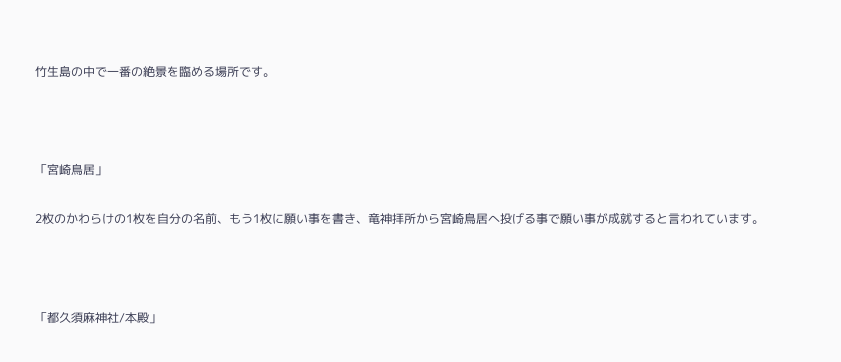竹生島の中で一番の絶景を臨める場所です。



「宮崎鳥居」

2枚のかわらけの1枚を自分の名前、もう1枚に願い事を書き、竜神拝所から宮崎鳥居へ投げる事で願い事が成就すると言われています。



「都久須麻神社/本殿」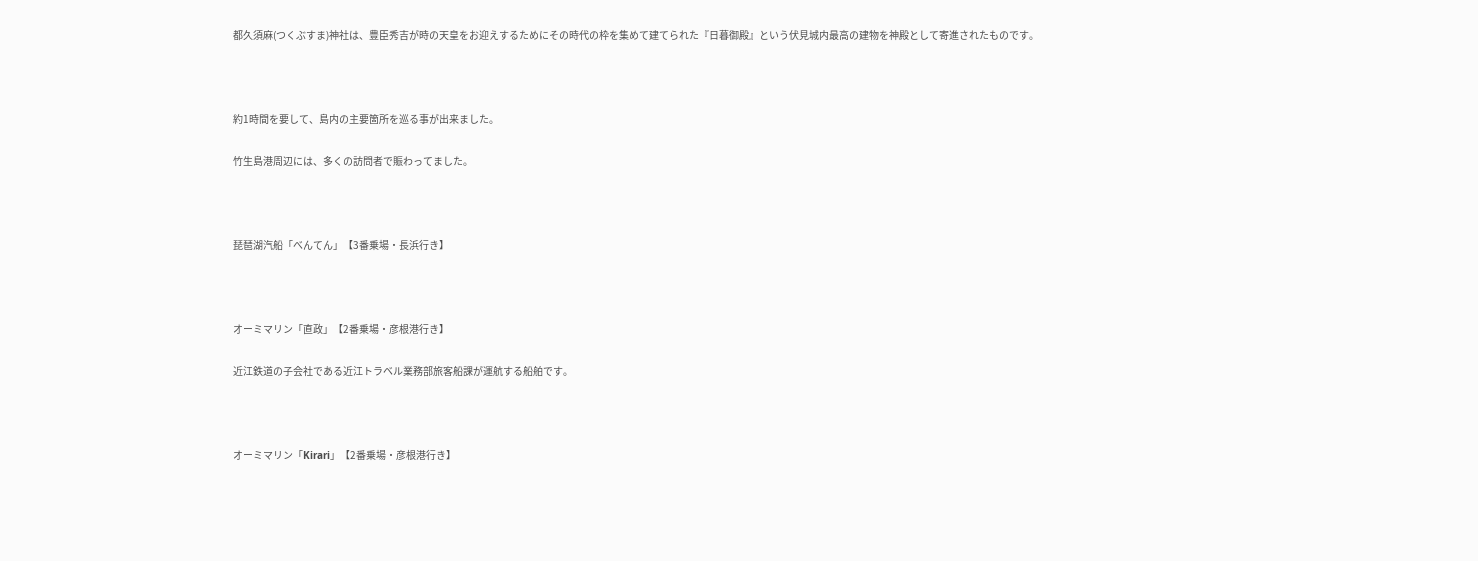都久須麻(つくぶすま)神社は、豊臣秀吉が時の天皇をお迎えするためにその時代の枠を集めて建てられた『日暮御殿』という伏見城内最高の建物を神殿として寄進されたものです。



約1時間を要して、島内の主要箇所を巡る事が出来ました。

竹生島港周辺には、多くの訪問者で賑わってました。



琵琶湖汽船「べんてん」【3番乗場・長浜行き】



オーミマリン「直政」【2番乗場・彦根港行き】

近江鉄道の子会社である近江トラベル業務部旅客船課が運航する船舶です。



オーミマリン「Kirari」【2番乗場・彦根港行き】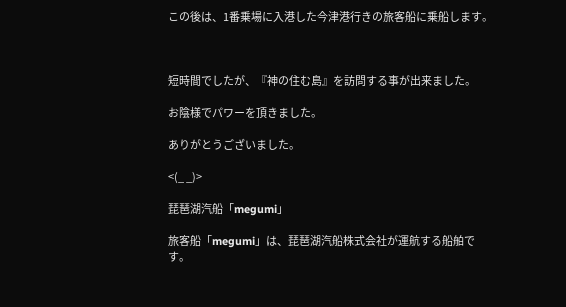この後は、1番乗場に入港した今津港行きの旅客船に乗船します。



短時間でしたが、『神の住む島』を訪問する事が出来ました。

お陰様でパワーを頂きました。

ありがとうございました。

<(_ _)>

琵琶湖汽船「megumi」

旅客船「megumi」は、琵琶湖汽船株式会社が運航する船舶です。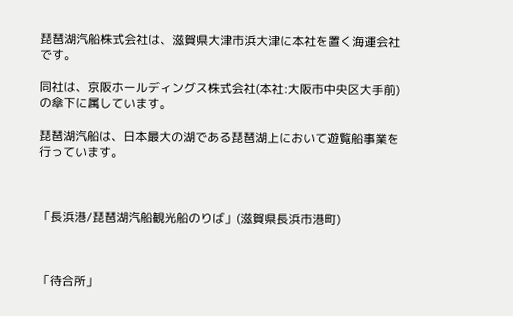琵琶湖汽船株式会社は、滋賀県大津市浜大津に本社を置く海運会社です。

同社は、京阪ホールディングス株式会社(本社:大阪市中央区大手前)の傘下に属しています。

琵琶湖汽船は、日本最大の湖である琵琶湖上において遊覧船事業を行っています。



「長浜港/琵琶湖汽船観光船のりば」(滋賀県長浜市港町)



「待合所」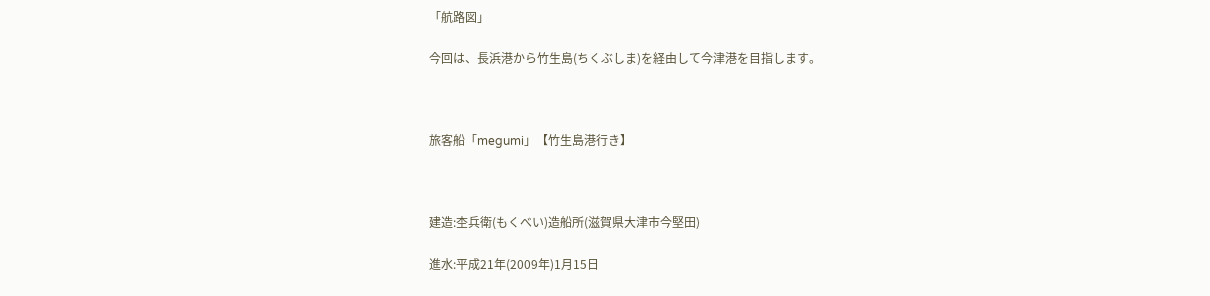「航路図」

今回は、長浜港から竹生島(ちくぶしま)を経由して今津港を目指します。



旅客船「megumi」【竹生島港行き】



建造:杢兵衛(もくべい)造船所(滋賀県大津市今堅田)

進水:平成21年(2009年)1月15日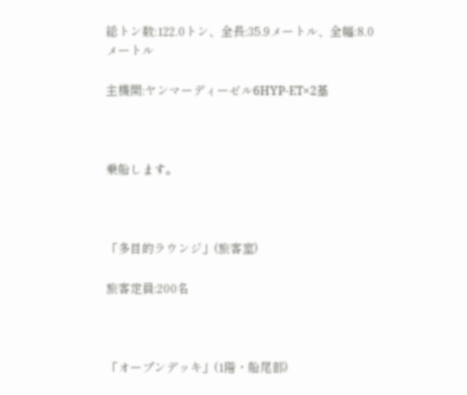総トン数:122.0トン、全長:35.9メートル、全幅:8.0メートル

主機関:ヤンマーディーゼル6HYP-ET×2基



乗船します。



「多目的ラウンジ」(旅客室)

旅客定員:200名



「オープンデッキ」(1階・船尾部)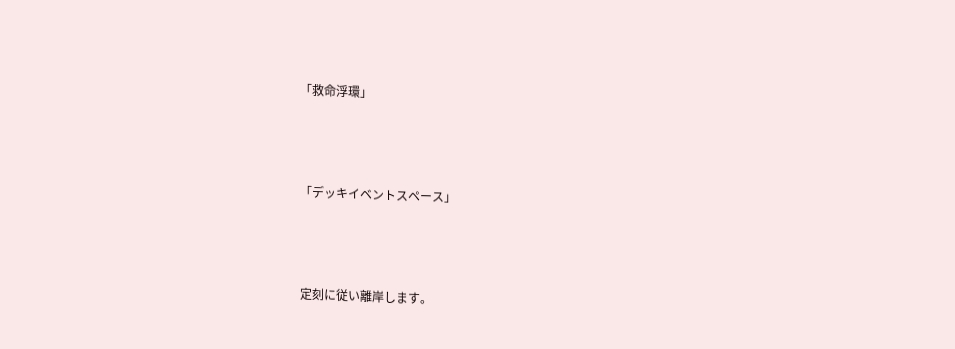「救命浮環」



「デッキイベントスペース」



定刻に従い離岸します。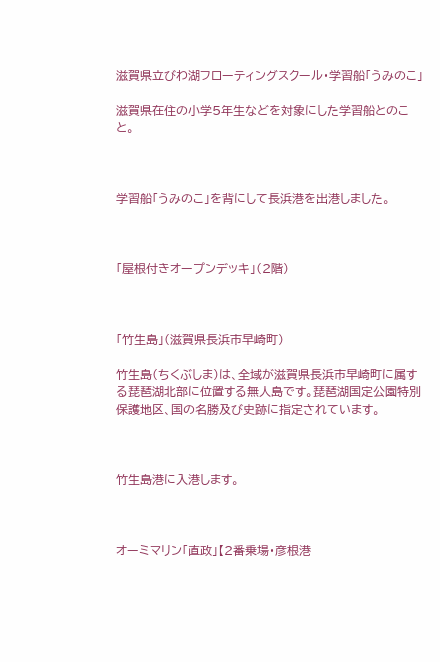滋賀県立びわ湖フローティングスクール・学習船「うみのこ」

滋賀県在住の小学5年生などを対象にした学習船とのこと。



学習船「うみのこ」を背にして長浜港を出港しました。



「屋根付きオープンデッキ」(2階)



「竹生島」(滋賀県長浜市早崎町)

竹生島(ちくぶしま)は、全域が滋賀県長浜市早崎町に属する琵琶湖北部に位置する無人島です。琵琶湖国定公園特別保護地区、国の名勝及び史跡に指定されています。



竹生島港に入港します。



オーミマリン「直政」【2番乗場・彦根港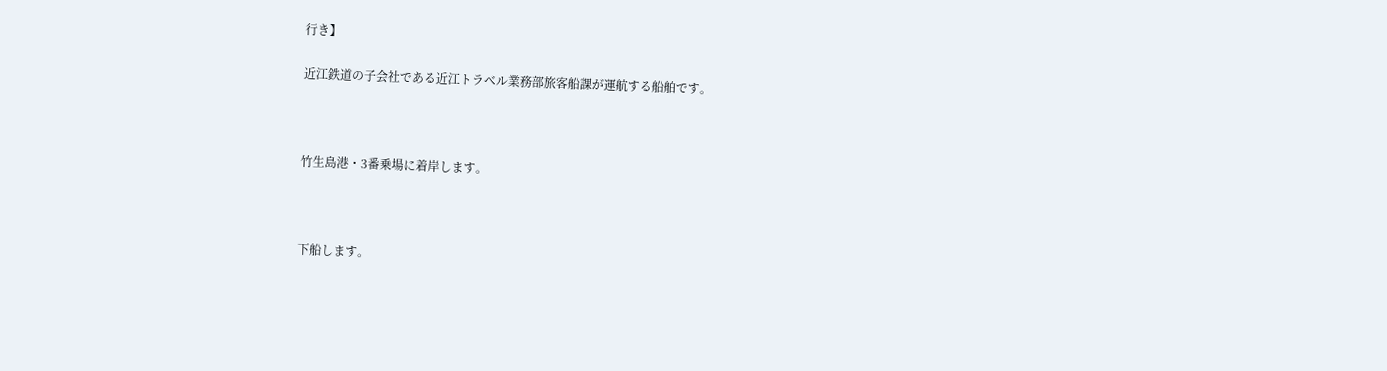行き】

近江鉄道の子会社である近江トラベル業務部旅客船課が運航する船舶です。



竹生島港・3番乗場に着岸します。



下船します。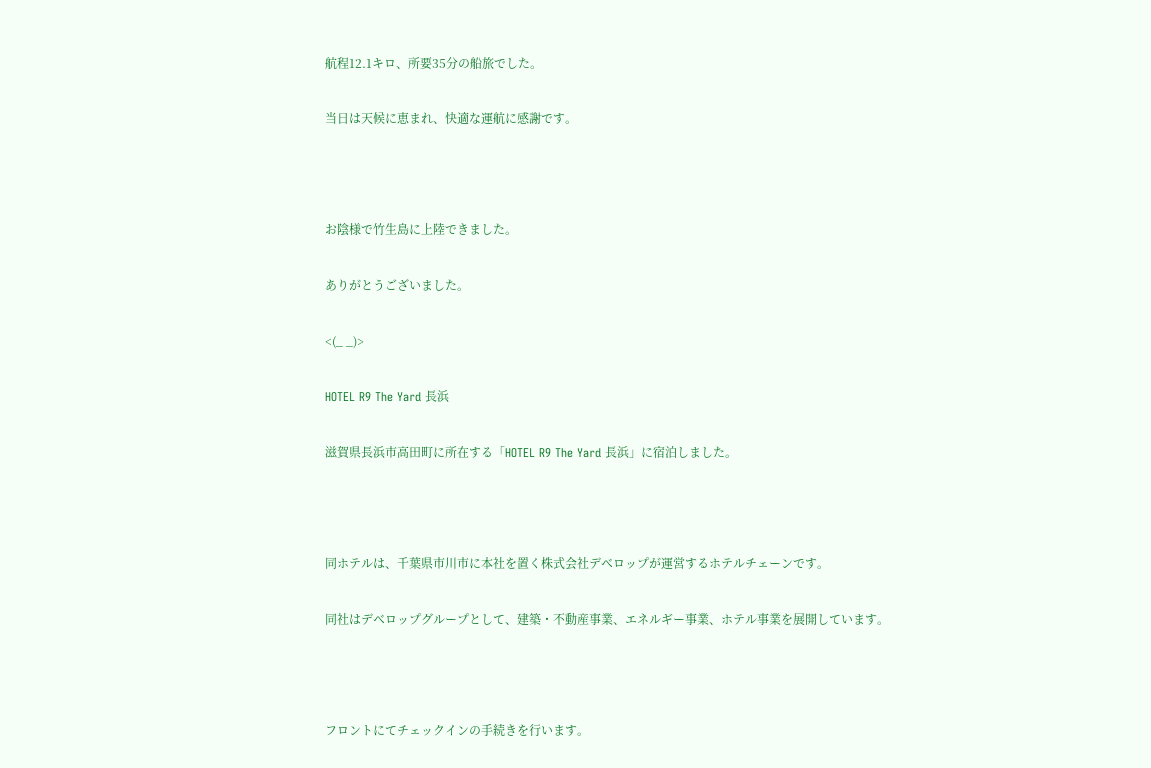航程12.1キロ、所要35分の船旅でした。

当日は天候に恵まれ、快適な運航に感謝です。



お陰様で竹生島に上陸できました。

ありがとうございました。

<(_ _)>

HOTEL R9 The Yard 長浜

滋賀県長浜市高田町に所在する「HOTEL R9 The Yard 長浜」に宿泊しました。



同ホテルは、千葉県市川市に本社を置く株式会社デベロップが運営するホテルチェーンです。

同社はデベロップグループとして、建築・不動産事業、エネルギー事業、ホテル事業を展開しています。



フロントにてチェックインの手続きを行います。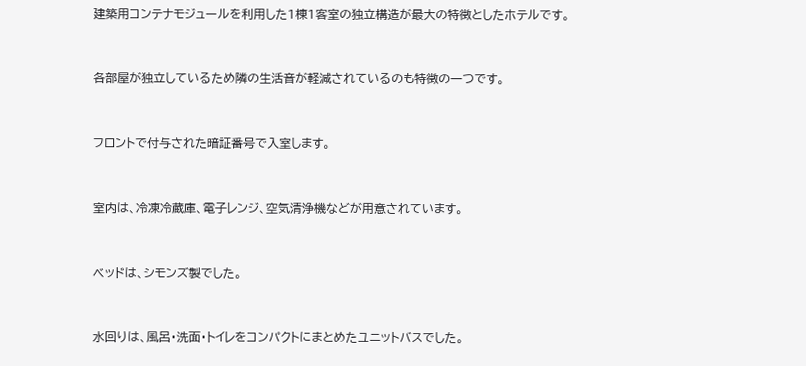建築用コンテナモジュールを利用した1棟1客室の独立構造が最大の特徴としたホテルです。



各部屋が独立しているため隣の生活音が軽減されているのも特徴の一つです。



フロントで付与された暗証番号で入室します。



室内は、冷凍冷蔵庫、電子レンジ、空気清浄機などが用意されています。



ベッドは、シモンズ製でした。



水回りは、風呂・洗面・トイレをコンパクトにまとめたユニットバスでした。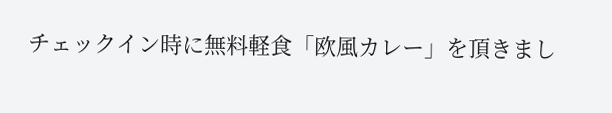チェックイン時に無料軽食「欧風カレー」を頂きまし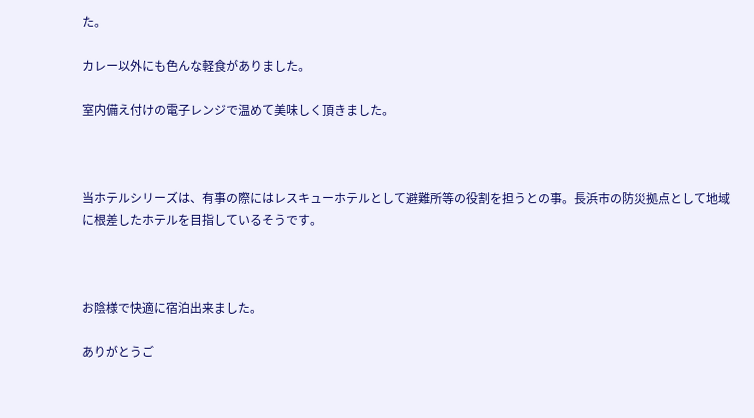た。

カレー以外にも色んな軽食がありました。

室内備え付けの電子レンジで温めて美味しく頂きました。



当ホテルシリーズは、有事の際にはレスキューホテルとして避難所等の役割を担うとの事。長浜市の防災拠点として地域に根差したホテルを目指しているそうです。



お陰様で快適に宿泊出来ました。

ありがとうご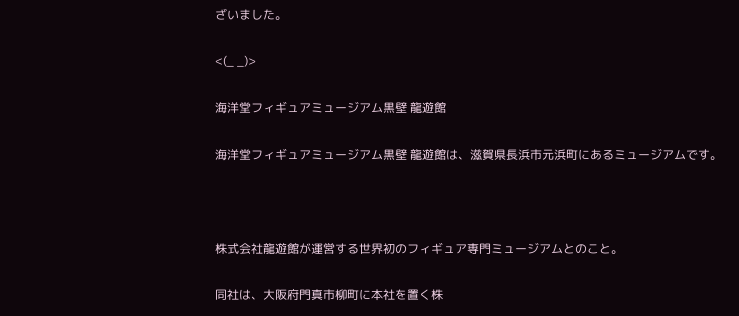ざいました。

<(_ _)>

海洋堂フィギュアミュージアム黒壁 龍遊館

海洋堂フィギュアミュージアム黒壁 龍遊館は、滋賀県長浜市元浜町にあるミュージアムです。



株式会社龍遊館が運営する世界初のフィギュア専門ミュージアムとのこと。

同社は、大阪府門真市柳町に本社を置く株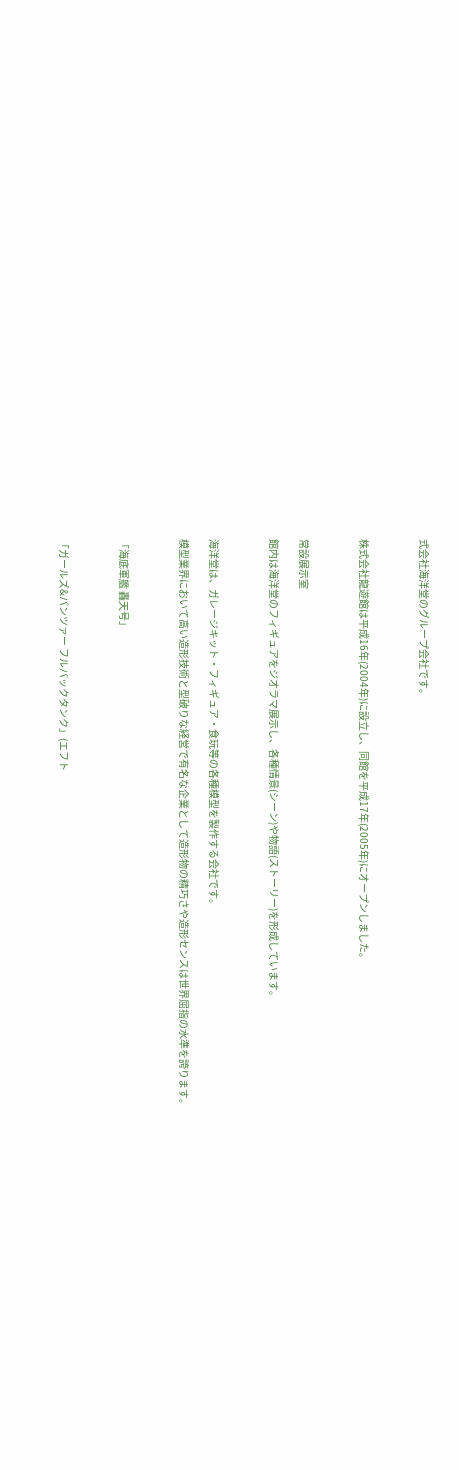式会社海洋堂のグループ会社です。



株式会社龍遊館は平成16年(2004年)に設立し、同館を平成17年(2005年)にオープンしました。



常設展示室

館内は海洋堂のフィギュアをジオラマ展示し、各種情景(シーン)や物語(ストーリー)を形成しています。



海洋堂は、ガレージキット・フィギュア・食玩等の各種模型を製作する会社です。

模型業界において高い造形技術と型破りな経営で有名な企業として造形物の精巧さや造形センスは世界屈指の水準を誇ります。



「海底軍艦 轟天号」



「ガールズ&パンツァー フルバックタンク」(エフト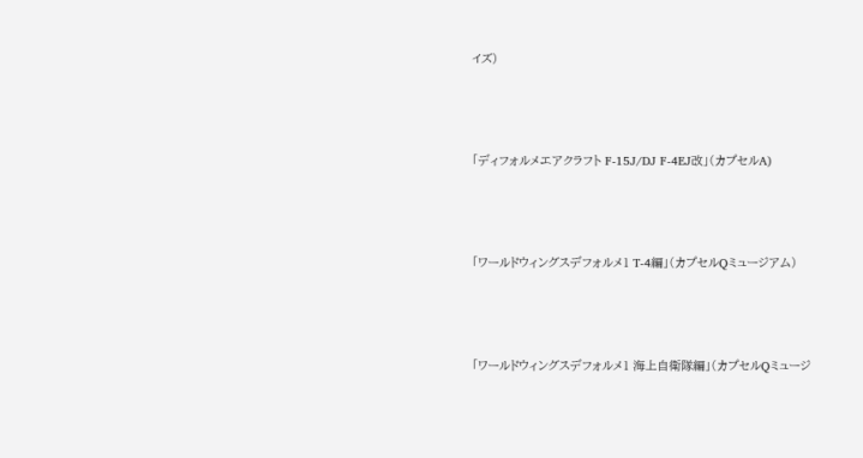イズ)



「ディフォルメエアクラフト F-15J/DJ F-4EJ改」(カプセルA)



「ワールドウィングスデフォルメ1 T-4編」(カプセルQミュージアム)



「ワールドウィングスデフォルメ1 海上自衛隊編」(カプセルQミュージ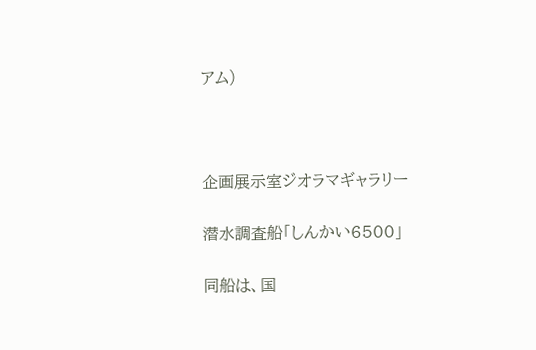アム)



企画展示室ジオラマギャラリー

潜水調査船「しんかい6500」

同船は、国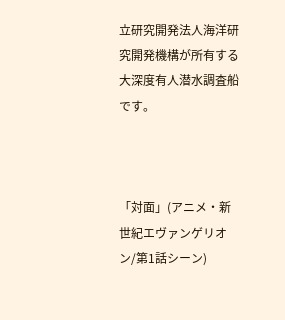立研究開発法人海洋研究開発機構が所有する大深度有人潜水調査船です。



「対面」(アニメ・新世紀エヴァンゲリオン/第1話シーン)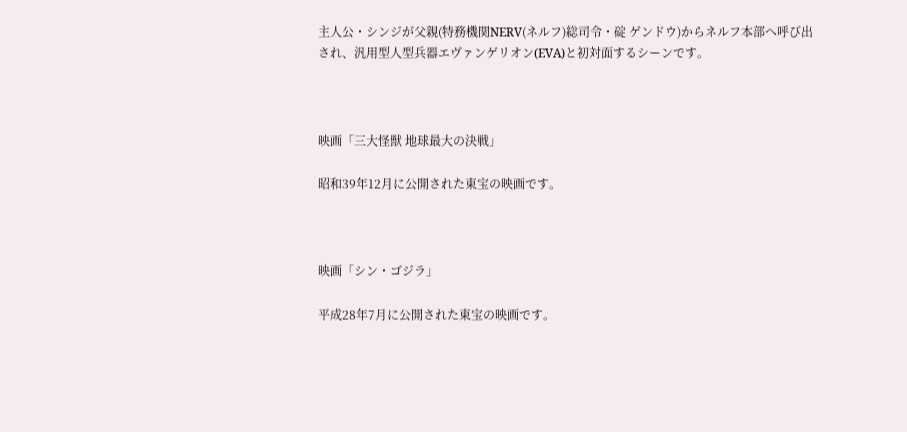主人公・シンジが父親(特務機関NERV(ネルフ)総司令・碇 ゲンドウ)からネルフ本部へ呼び出され、汎用型人型兵器エヴァンゲリオン(EVA)と初対面するシーンです。



映画「三大怪獣 地球最大の決戦」

昭和39年12月に公開された東宝の映画です。



映画「シン・ゴジラ」

平成28年7月に公開された東宝の映画です。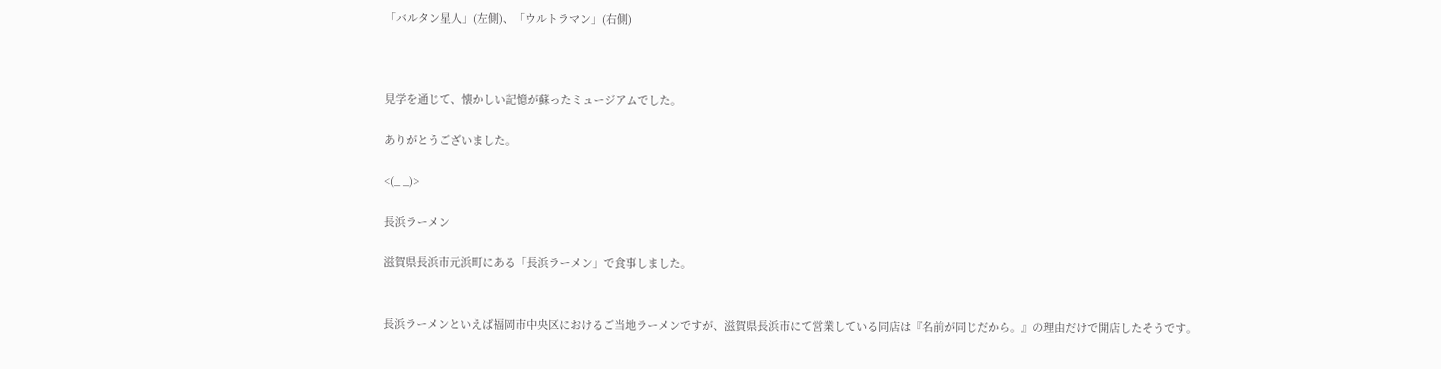「バルタン星人」(左側)、「ウルトラマン」(右側)



見学を通じて、懐かしい記憶が蘇ったミュージアムでした。

ありがとうございました。

<(_ _)>

長浜ラーメン

滋賀県長浜市元浜町にある「長浜ラーメン」で食事しました。


長浜ラーメンといえば福岡市中央区におけるご当地ラーメンですが、滋賀県長浜市にて営業している同店は『名前が同じだから。』の理由だけで開店したそうです。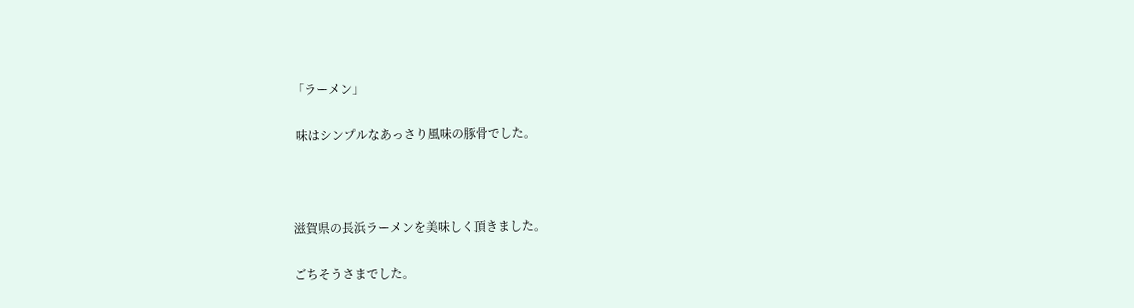「ラーメン」

 味はシンプルなあっさり風味の豚骨でした。



滋賀県の長浜ラーメンを美味しく頂きました。

ごちそうさまでした。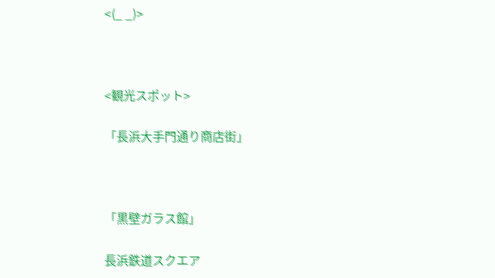<(_ _)>



<観光スポット>

「長浜大手門通り商店街」



「黒壁ガラス館」

長浜鉄道スクエア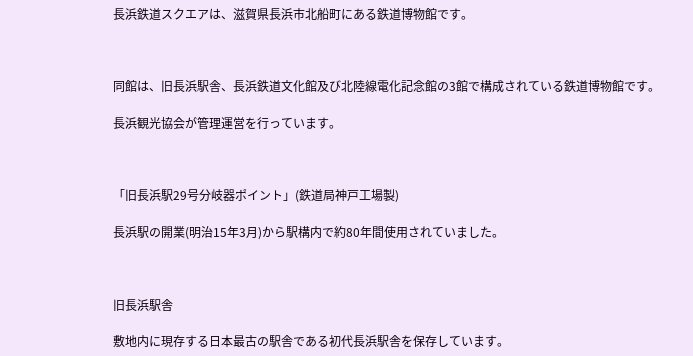長浜鉄道スクエアは、滋賀県長浜市北船町にある鉄道博物館です。



同館は、旧長浜駅舎、長浜鉄道文化館及び北陸線電化記念館の3館で構成されている鉄道博物館です。

長浜観光協会が管理運営を行っています。



「旧長浜駅29号分岐器ポイント」(鉄道局神戸工場製)

長浜駅の開業(明治15年3月)から駅構内で約80年間使用されていました。



旧長浜駅舎

敷地内に現存する日本最古の駅舎である初代長浜駅舎を保存しています。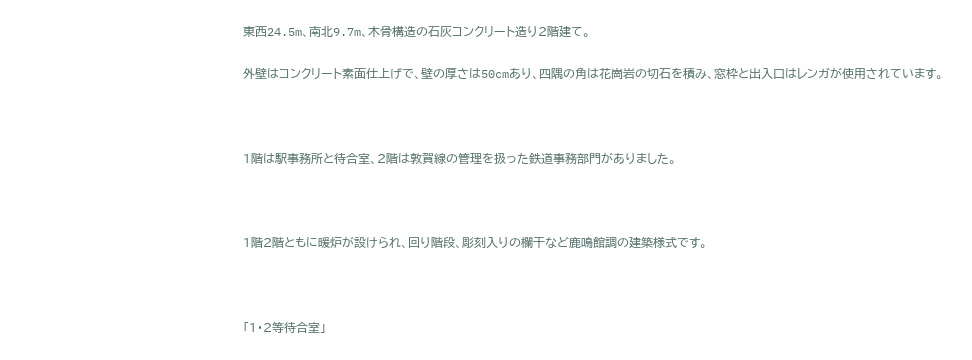東西24.5m、南北9.7m、木骨構造の石灰コンクリート造り2階建て。

外壁はコンクリート素面仕上げで、壁の厚さは50cmあり、四隅の角は花崗岩の切石を積み、窓枠と出入口はレンガが使用されています。



1階は駅事務所と待合室、2階は敦賀線の管理を扱った鉄道事務部門がありました。



1階2階ともに暖炉が設けられ、回り階段、彫刻入りの欄干など鹿鳴館調の建築様式です。



「1・2等待合室」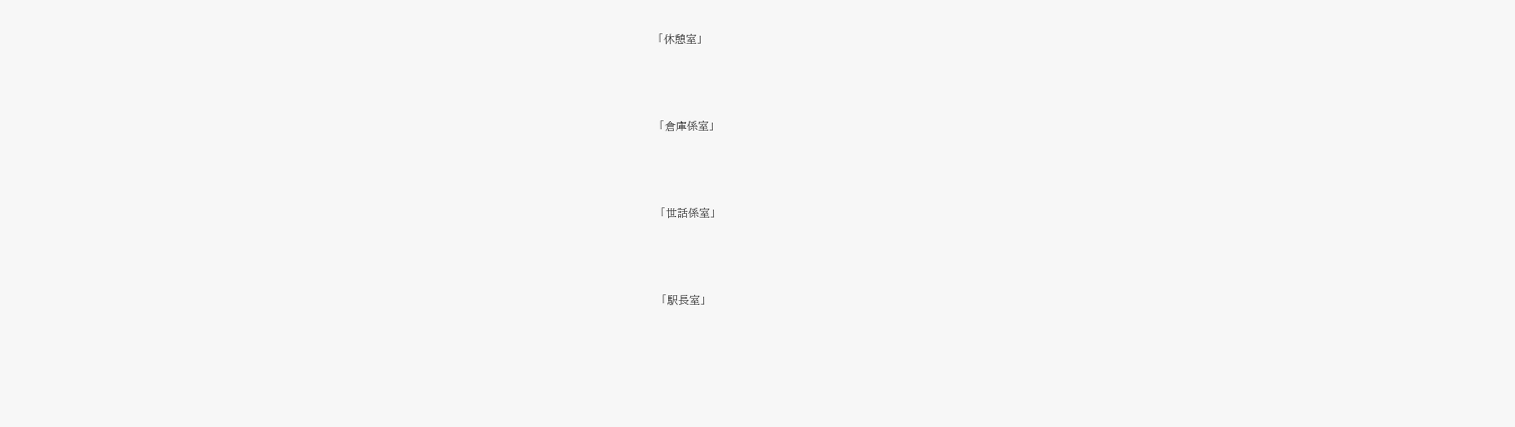「休憩室」



「倉庫係室」



「世話係室」



「駅長室」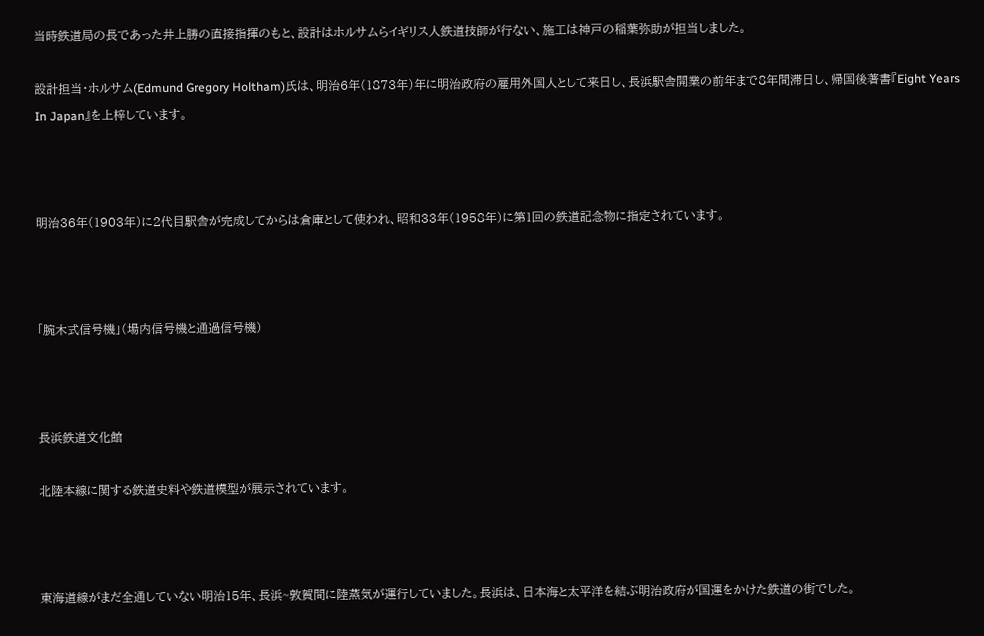当時鉄道局の長であった井上勝の直接指揮のもと、設計はホルサムらイギリス人鉄道技師が行ない、施工は神戸の稲葉弥助が担当しました。

設計担当・ホルサム(Edmund Gregory Holtham)氏は、明治6年(1873年)年に明治政府の雇用外国人として来日し、長浜駅舎開業の前年まで8年間滞日し、帰国後著書『Eight Years In Japan』を上梓しています。



明治36年(1903年)に2代目駅舎が完成してからは倉庫として使われ、昭和33年(1958年)に第1回の鉄道記念物に指定されています。



「腕木式信号機」(場内信号機と通過信号機)



長浜鉄道文化館

北陸本線に関する鉄道史料や鉄道模型が展示されています。



東海道線がまだ全通していない明治15年、長浜~敦賀間に陸蒸気が運行していました。長浜は、日本海と太平洋を結ぶ明治政府が国運をかけた鉄道の街でした。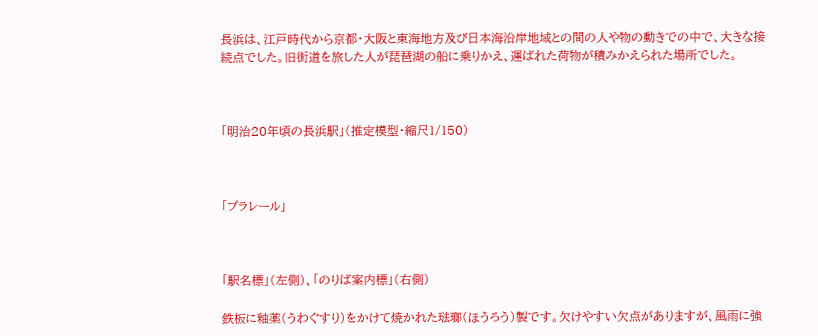長浜は、江戸時代から京都・大阪と東海地方及び日本海沿岸地域との間の人や物の動きでの中で、大きな接続点でした。旧街道を旅した人が琵琶湖の船に乗りかえ、運ばれた荷物が積みかえられた場所でした。



「明治20年頃の長浜駅」(推定模型・縮尺1/150)



「プラレール」



「駅名標」(左側)、「のりば案内標」(右側)

鉄板に釉薬(うわぐすり)をかけて焼かれた琺瑯(ほうろう)製です。欠けやすい欠点がありますが、風雨に強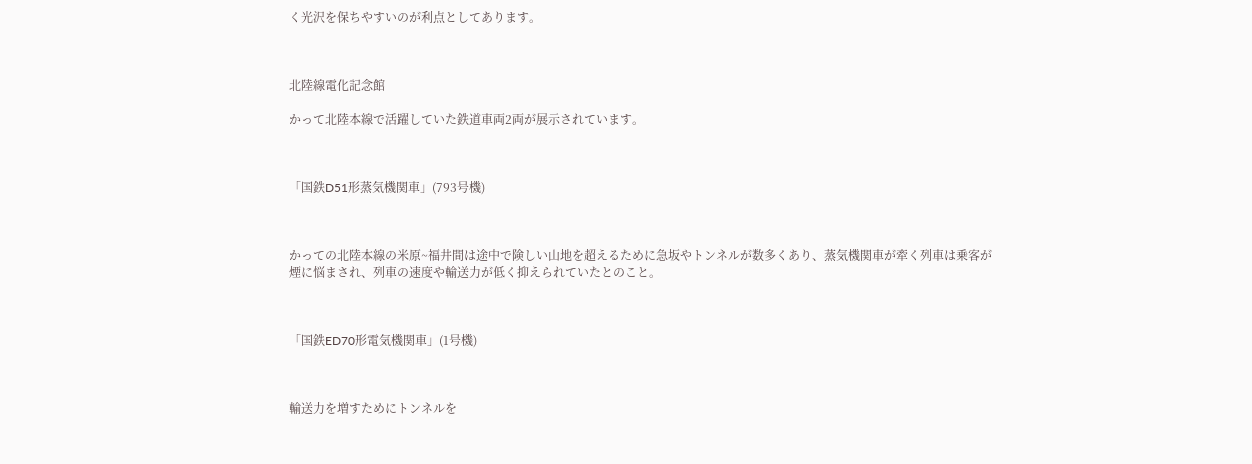く光沢を保ちやすいのが利点としてあります。



北陸線電化記念館

かって北陸本線で活躍していた鉄道車両2両が展示されています。



「国鉄D51形蒸気機関車」(793号機)



かっての北陸本線の米原~福井間は途中で険しい山地を超えるために急坂やトンネルが数多くあり、蒸気機関車が牽く列車は乗客が煙に悩まされ、列車の速度や輸送力が低く抑えられていたとのこと。



「国鉄ED70形電気機関車」(1号機)



輸送力を増すためにトンネルを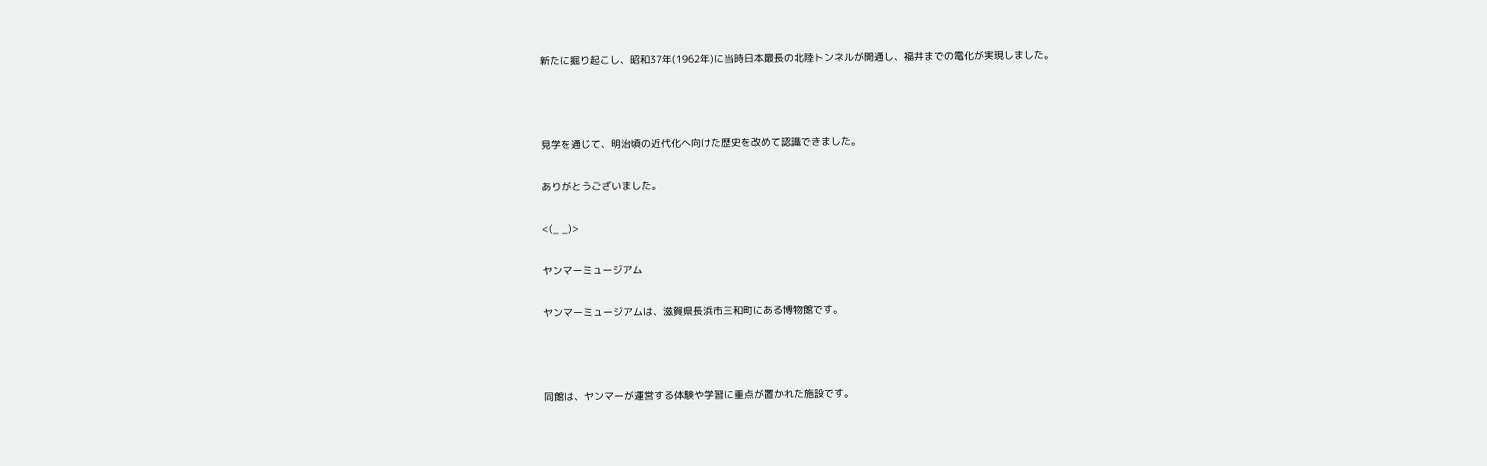新たに掘り起こし、昭和37年(1962年)に当時日本最長の北陸トンネルが開通し、福井までの電化が実現しました。



見学を通じて、明治頃の近代化へ向けた歴史を改めて認識できました。

ありがとうございました。

<(_ _)>

ヤンマーミュージアム

ヤンマーミュージアムは、滋賀県長浜市三和町にある博物館です。



同館は、ヤンマーが運営する体験や学習に重点が置かれた施設です。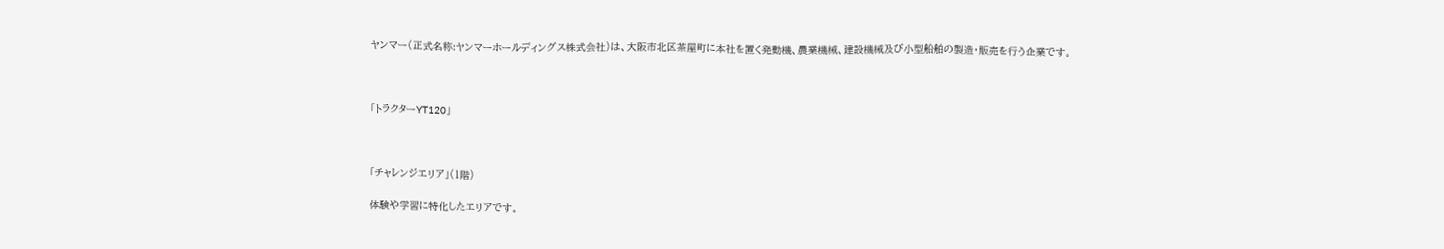ヤンマー(正式名称:ヤンマーホールディングス株式会社)は、大阪市北区茶屋町に本社を置く発動機、農業機械、建設機械及び小型船舶の製造・販売を行う企業です。



「トラクターYT120」



「チャレンジエリア」(1階)

体験や学習に特化したエリアです。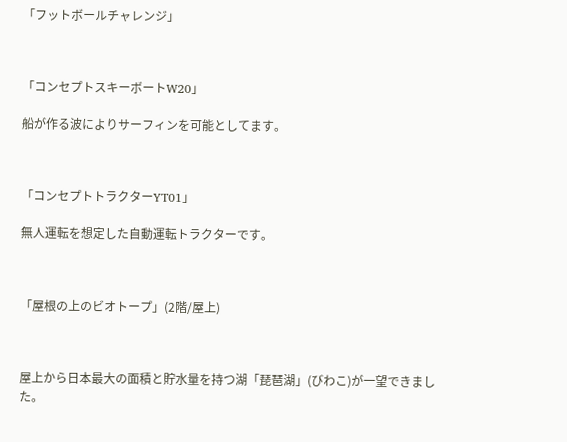「フットボールチャレンジ」



「コンセプトスキーボートW20」

船が作る波によりサーフィンを可能としてます。



「コンセプトトラクターYT01」

無人運転を想定した自動運転トラクターです。



「屋根の上のビオトープ」(2階/屋上)



屋上から日本最大の面積と貯水量を持つ湖「琵琶湖」(びわこ)が一望できました。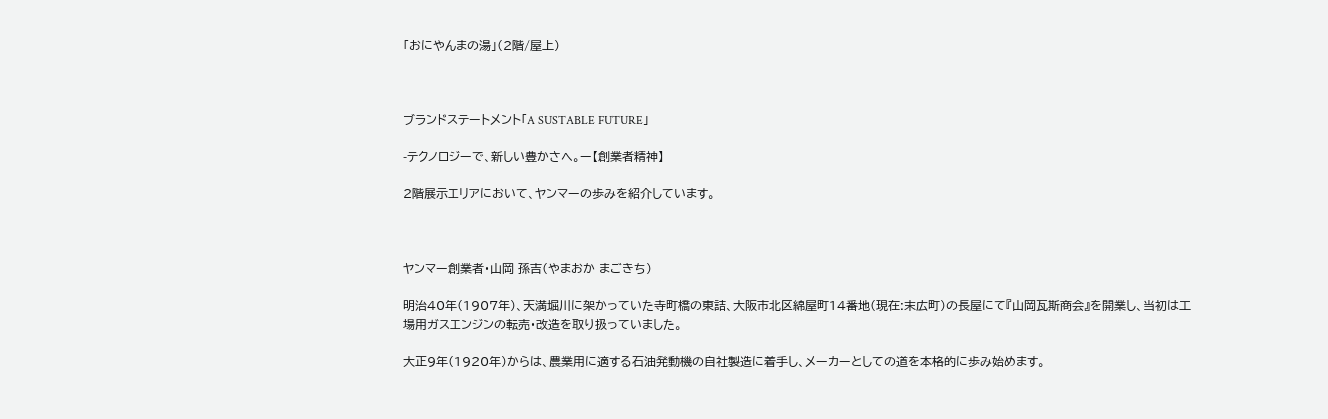「おにやんまの湯」(2階/屋上)



ブランドステートメント「A SUSTABLE FUTURE」

-テクノロジーで、新しい豊かさへ。ー【創業者精神】

2階展示エリアにおいて、ヤンマーの歩みを紹介しています。



ヤンマー創業者・山岡 孫吉(やまおか まごきち)

明治40年(1907年)、天満堀川に架かっていた寺町橋の東詰、大阪市北区綿屋町14番地(現在:末広町)の長屋にて『山岡瓦斯商会』を開業し、当初は工場用ガスエンジンの転売・改造を取り扱っていました。

大正9年(1920年)からは、農業用に適する石油発動機の自社製造に着手し、メーカーとしての道を本格的に歩み始めます。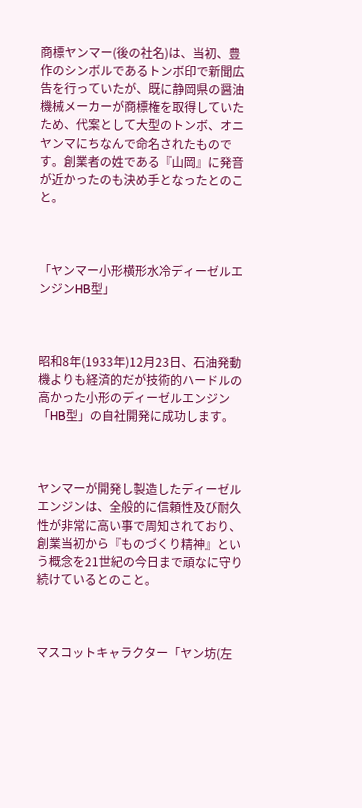商標ヤンマー(後の社名)は、当初、豊作のシンボルであるトンボ印で新聞広告を行っていたが、既に静岡県の醤油機械メーカーが商標権を取得していたため、代案として大型のトンボ、オニヤンマにちなんで命名されたものです。創業者の姓である『山岡』に発音が近かったのも決め手となったとのこと。



「ヤンマー小形横形水冷ディーゼルエンジンHB型」



昭和8年(1933年)12月23日、石油発動機よりも経済的だが技術的ハードルの高かった小形のディーゼルエンジン「HB型」の自社開発に成功します。



ヤンマーが開発し製造したディーゼルエンジンは、全般的に信頼性及び耐久性が非常に高い事で周知されており、創業当初から『ものづくり精神』という概念を21世紀の今日まで頑なに守り続けているとのこと。



マスコットキャラクター「ヤン坊(左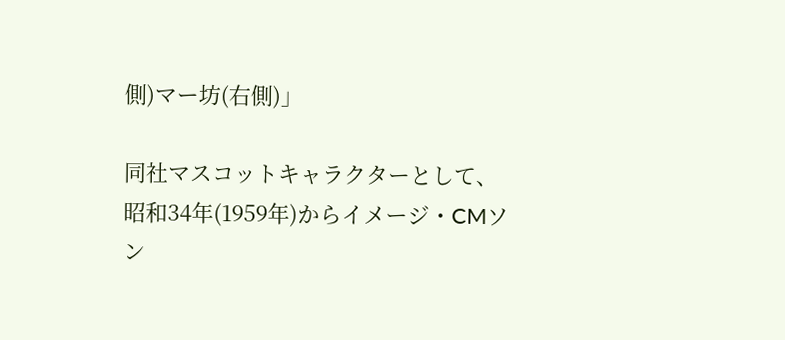側)マー坊(右側)」

同社マスコットキャラクターとして、昭和34年(1959年)からイメージ・CMソン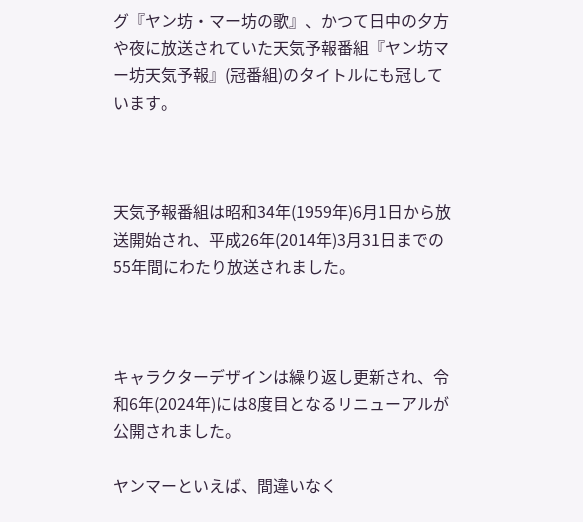グ『ヤン坊・マー坊の歌』、かつて日中の夕方や夜に放送されていた天気予報番組『ヤン坊マー坊天気予報』(冠番組)のタイトルにも冠しています。



天気予報番組は昭和34年(1959年)6月1日から放送開始され、平成26年(2014年)3月31日までの55年間にわたり放送されました。



キャラクターデザインは繰り返し更新され、令和6年(2024年)には8度目となるリニューアルが公開されました。

ヤンマーといえば、間違いなく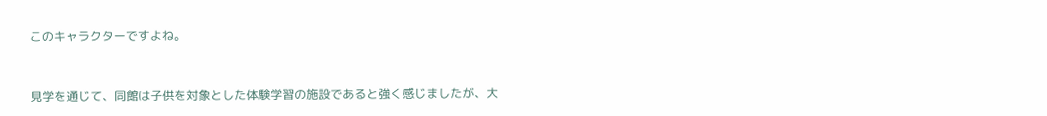このキャラクターですよね。



見学を通じて、同館は子供を対象とした体験学習の施設であると強く感じましたが、大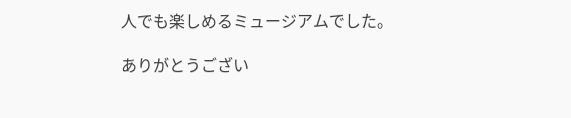人でも楽しめるミュージアムでした。

ありがとうござい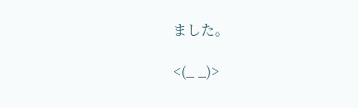ました。

<(_ _)>